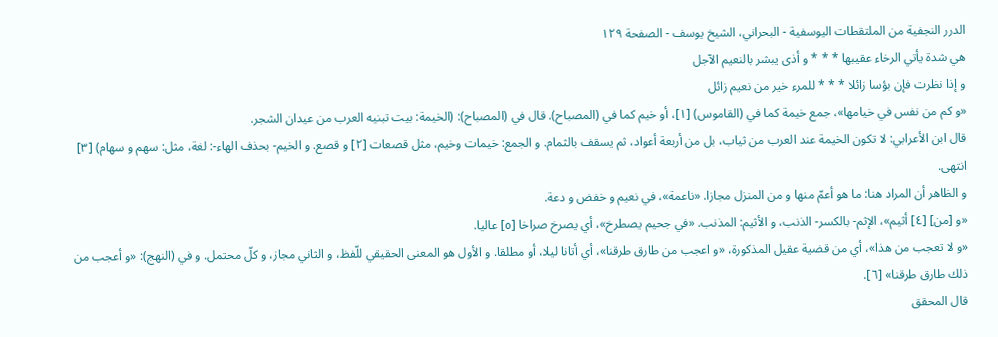الدرر النجفية من الملتقطات اليوسفية - البحراني، الشيخ يوسف - الصفحة ١٢٩
هي شدة يأتي الرخاء عقيبها * * * و أذى يبشر بالنعيم الآجل
و إذا نظرت فإن بؤسا زائلا * * * للمرء خير من نعيم زائل
«و كم من نفس في خيامها»، جمع خيمة كما في (القاموس) [١]، أو خيم كما في (المصباح). قال في (المصباح): (الخيمة: بيت تبنيه العرب من عيدان الشجر.
قال ابن الأعرابي: لا تكون الخيمة عند العرب من ثياب، بل من أربعة أعواد، ثم يسقف بالثمام. و الجمع: خيمات وخيم، مثل قصعات [٢] و قصع. و الخيم- بحذف الهاء-: لغة، مثل: سهم و سهام) [٣] انتهى.
و الظاهر أن المراد هنا: ما هو أعمّ منها و من المنزل مجازا. «ناعمة»، في نعيم و خفض و دعة.
«و [من] [٤] أثيم»، الإثم- بالكسر- الذنب، و الأثيم: المذنب. «في جحيم يصطرخ»، أي يصرخ صراخا [٥] عاليا.
«و لا تعجب من هذا»، أي من قضية عقيل المذكورة، «و اعجب من طارق طرقنا»، أي أتانا ليلا، أو مطلقا. و الأول هو المعنى الحقيقي للّفظ، و الثاني مجاز، و كلّ محتمل. و في (النهج): «و أعجب من ذلك طارق طرقنا» [٦].
قال المحقق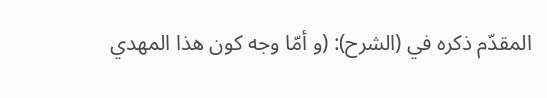المقدّم ذكره في (الشرح): (و أمّا وجه كون هذا المهدي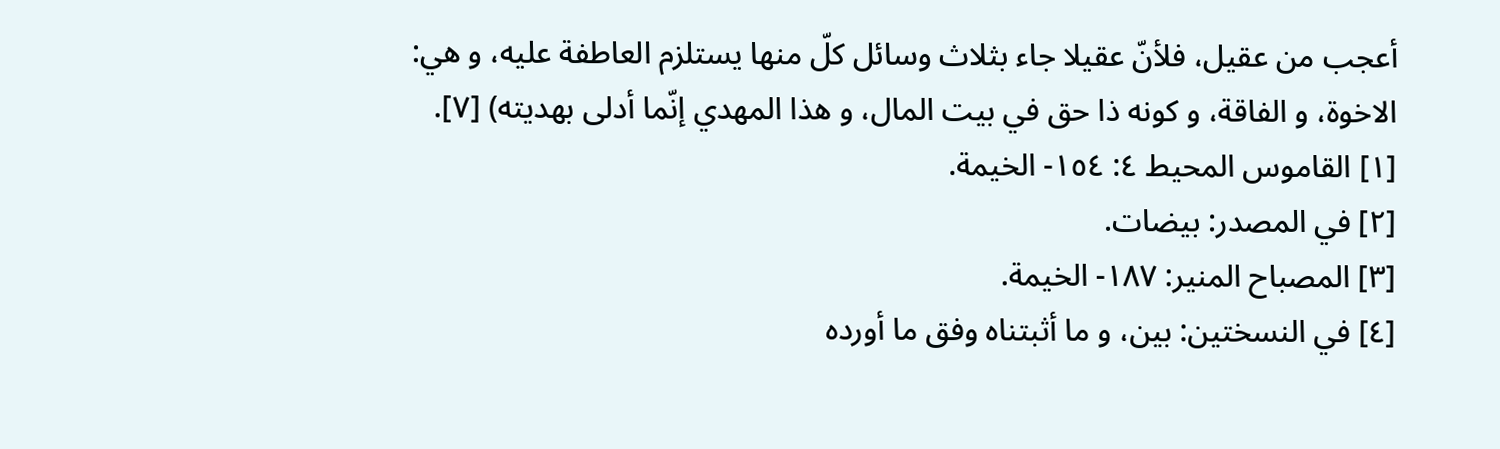أعجب من عقيل، فلأنّ عقيلا جاء بثلاث وسائل كلّ منها يستلزم العاطفة عليه، و هي:
الاخوة، و الفاقة، و كونه ذا حق في بيت المال، و هذا المهدي إنّما أدلى بهديته) [٧].
[١] القاموس المحيط ٤: ١٥٤- الخيمة.
[٢] في المصدر: بيضات.
[٣] المصباح المنير: ١٨٧- الخيمة.
[٤] في النسختين: بين، و ما أثبتناه وفق ما أورده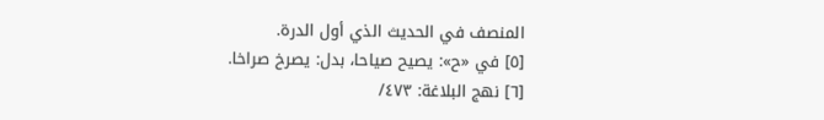المنصف في الحديث الذي أول الدرة.
[٥] في «ح»: يصيح صياحا، بدل: يصرخ صراخا.
[٦] نهج البلاغة: ٤٧٣/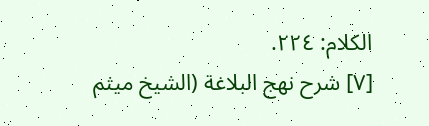الكلام: ٢٢٤.
[٧] شرح نهج البلاغة (الشيخ ميثم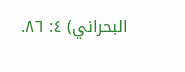البحراني) ٤: ٨٦.